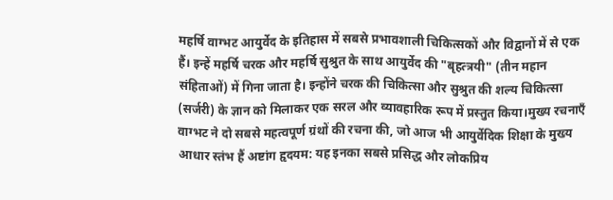महर्षि वाग्भट आयुर्वेद के इतिहास में सबसे प्रभावशाली चिकित्सकों और विद्वानों में से एक हैं। इन्हें महर्षि चरक और महर्षि सुश्रुत के साथ आयुर्वेद की "बृहत्त्रयी" (तीन महान संहिताओं) में गिना जाता है। इन्होंने चरक की चिकित्सा और सुश्रुत की शल्य चिकित्सा (सर्जरी) के ज्ञान को मिलाकर एक सरल और व्यावहारिक रूप में प्रस्तुत किया।मुख्य रचनाएँ वाग्भट ने दो सबसे महत्वपूर्ण ग्रंथों की रचना की, जो आज भी आयुर्वेदिक शिक्षा के मुख्य आधार स्तंभ हैं अष्टांग हृदयम: यह इनका सबसे प्रसिद्ध और लोकप्रिय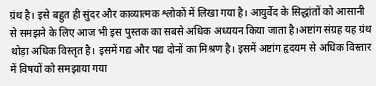ग्रंथ है। इसे बहुत ही सुंदर और काव्यात्मक श्लोकों में लिखा गया है। आयुर्वेद के सिद्धांतों को आसानी से समझने के लिए आज भी इस पुस्तक का सबसे अधिक अध्ययन किया जाता है।अष्टांग संग्रह यह ग्रंथ थोड़ा अधिक विस्तृत है। इसमें गद्य और पद्य दोनों का मिश्रण है। इसमें अष्टांग हृदयम से अधिक विस्तार में विषयों को समझाया गया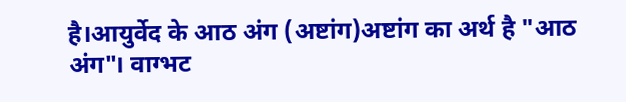है।आयुर्वेद के आठ अंग (अष्टांग)अष्टांग का अर्थ है "आठ अंग"। वाग्भट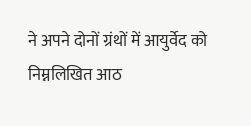ने अपने दोनों ग्रंथों में आयुर्वेद को निम्नलिखित आठ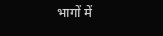भागों में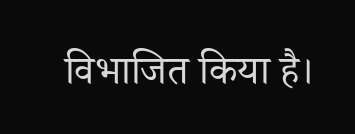विभाजित किया है।